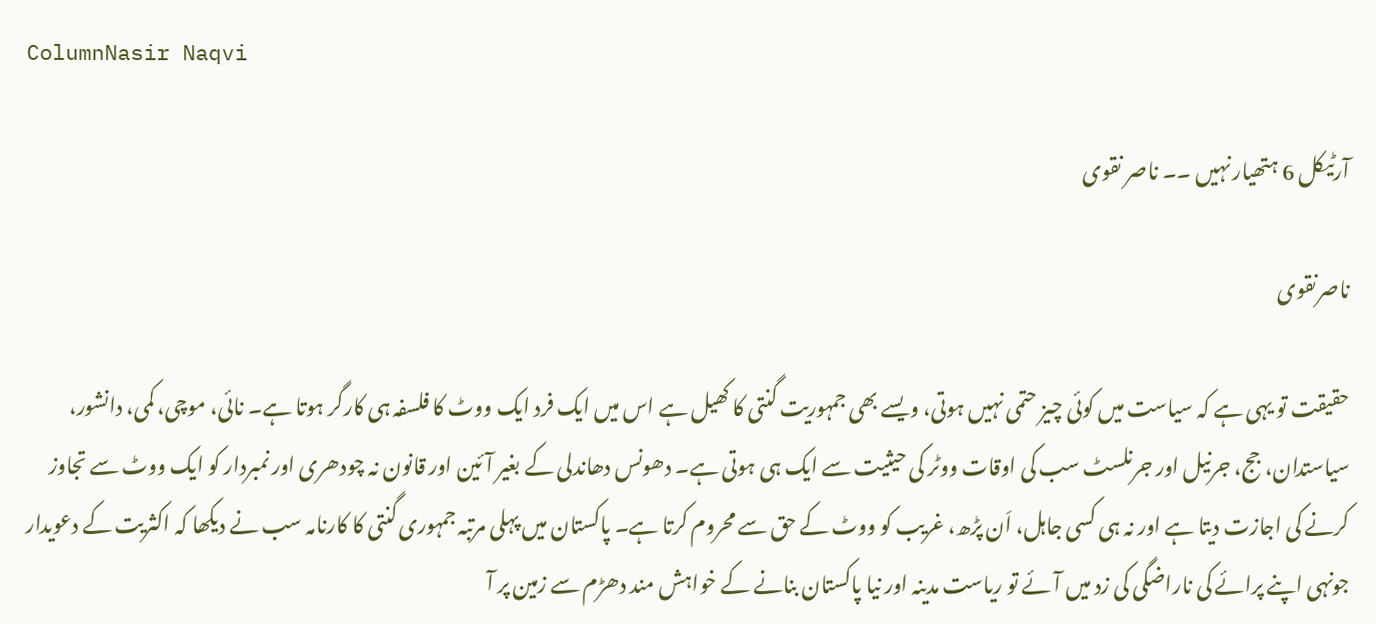ColumnNasir Naqvi

آرٹیکل 6 ہتھیار نہیں ۔۔ ناصر نقوی

ناصرنقوی

حقیقت تو یہی ہے کہ سیاست میں کوئی چیز حتمی نہیں ہوتی، ویسے بھی جمہوریت گنتی کا کھیل ہے اس میں ایک فرد ایک ووٹ کا فلسفہ ہی کارگر ہوتا ہے۔ نائی، موچی، کمی، دانشور، سیاستدان، جج، جرنیل اور جرنلسٹ سب کی اوقات ووٹر کی حیثیت سے ایک ہی ہوتی ہے۔ دھونس دھاندلی کے بغیر آئین اور قانون نہ چودھری اور نمبردار کو ایک ووٹ سے تجاوز کرنے کی اجازت دیتا ہے اور نہ ہی کسی جاہل، اَن پڑھ، غریب کو ووٹ کے حق سے محروم کرتا ہے۔ پاکستان میں پہلی مرتبہ جمہوری گنتی کا کارنامہ سب نے دیکھا کہ اکثریت کے دعویدار جونہی اپنے پرائے کی ناراضگی کی زد میں آئے تو ریاست مدینہ اور نیا پاکستان بنانے کے خواہش مند دھڑم سے زمین پر آ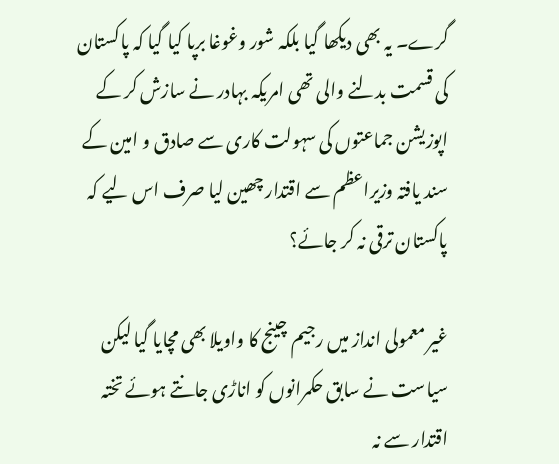گرے۔ یہ بھی دیکھا گیا بلکہ شور وغوغا برپا کیا گیا کہ پاکستان کی قسمت بدلنے والی تھی امریکہ بہادر نے سازش کر کے اپوزیشن جماعتوں کی سہولت کاری سے صادق و امین کے سند یافتہ وزیراعظم سے اقتدار چھین لیا صرف اس لیے کہ پاکستان ترقی نہ کر جائے؟

غیر معمولی انداز میں رجیم چینج کا واویلا بھی مچایا گیا لیکن سیاست نے سابق حکمرانوں کو اناڑی جانتے ہوئے تختہ اقتدار سے نہ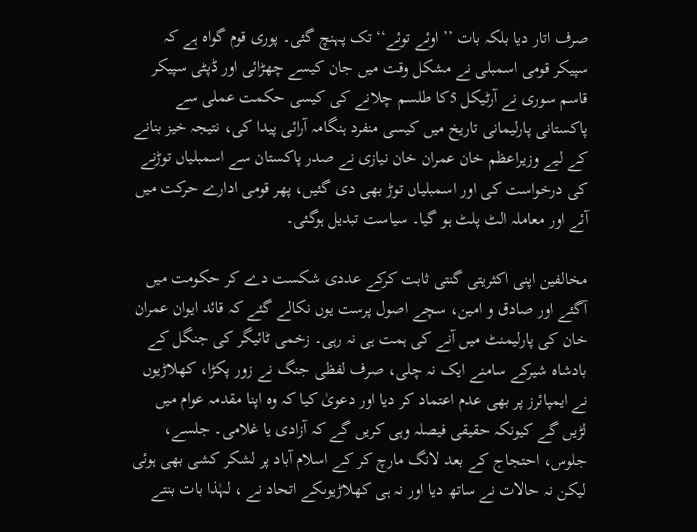صرف اتار دیا بلکہ بات ’’اوئے توئے‘‘ تک پہنچ گئی۔ پوری قوم گواہ ہے کہ سپیکر قومی اسمبلی نے مشکل وقت میں جان کیسے چھڑائی اور ڈپٹی سپیکر قاسم سوری نے آرٹیکل 5کا طلسم چلانے کی کیسی حکمت عملی سے پاکستانی پارلیمانی تاریخ میں کیسی منفرد ہنگامہ آرائی پیدا کی، نتیجہ خیز بنانے کے لیے وزیراعظم خان عمران خان نیازی نے صدر پاکستان سے اسمبلیاں توڑنے کی درخواست کی اور اسمبلیاں توڑ بھی دی گئیں، پھر قومی ادارے حرکت میں آئے اور معاملہ الٹ پلٹ ہو گیا۔ سیاست تبدیل ہوگئی۔

مخالفین اپنی اکثریتی گنتی ثابت کرکے عددی شکست دے کر حکومت میں آگئے اور صادق و امین، سچے اصول پرست یوں نکالے گئے کہ قائد ایوان عمران خان کی پارلیمنٹ میں آنے کی ہمت ہی نہ رہی۔ زخمی ٹائیگر کی جنگل کے بادشاہ شیرکے سامنے ایک نہ چلی، صرف لفظی جنگ نے زور پکڑا، کھلاڑیوں نے ایمپائرز پر بھی عدم اعتماد کر دیا اور دعویٰ کیا کہ وہ اپنا مقدمہ عوام میں لڑیں گے کیونکہ حقیقی فیصلہ وہی کریں گے کہ آزادی یا غلامی۔ جلسے، جلوس، احتجاج کے بعد لانگ مارچ کر کے اسلام آباد پر لشکر کشی بھی ہوئی لیکن نہ حالات نے ساتھ دیا اور نہ ہی کھلاڑیوںکے اتحاد نے ، لہٰذا بات بنتے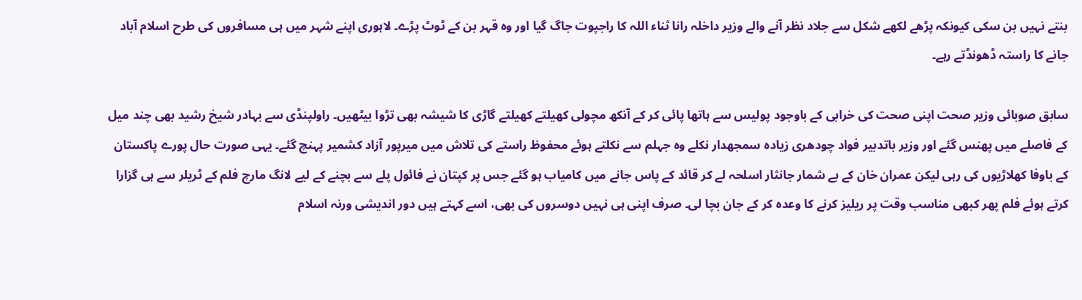بنتے نہیں بن سکی کیونکہ پڑھے لکھے شکل سے جلاد نظر آنے والے وزیر داخلہ رانا ثناء اللہ کا راجپوت جاگ گیا اور وہ قہر بن کے ٹوٹ پڑے۔ لاہوری اپنے شہر میں ہی مسافروں کی طرح اسلام آباد جانے کا راستہ ڈھونڈتے رہے۔

سابق صوبائی وزیر صحت اپنی صحت کی خرابی کے باوجود پولیس سے ہاتھا پائی کر کے آنکھ مچولی کھیلتے کھیلتے گاڑی کا شیشہ بھی تڑوا بیٹھیں۔ راولپنڈی سے بہادر شیخ رشید بھی چند میل کے فاصلے میں پھنس گئے اور وزیر باتدبیر فواد چودھری زیادہ سمجھدار نکلے وہ جہلم سے نکلتے ہوئے محفوظ راستے کی تلاش میں میرپور آزاد کشمیر پہنچ گئے۔ یہی صورت حال پورے پاکستان کے باوفا کھلاڑیوں کی رہی لیکن عمران خان کے بے شمار جانثار اسلحہ لے کر قائد کے پاس جانے میں کامیاب ہو گئے جس پر کپتان نے فائول پلے سے بچنے کے لیے لانگ مارچ فلم کے ٹریلر سے ہی گزارا کرتے ہوئے فلم پھر کبھی مناسب وقت پر ریلیز کرنے کا وعدہ کر کے جان بچا لی۔ صرف اپنی ہی نہیں دوسروں کی بھی، اسے کہتے ہیں دور اندیشی ورنہ اسلام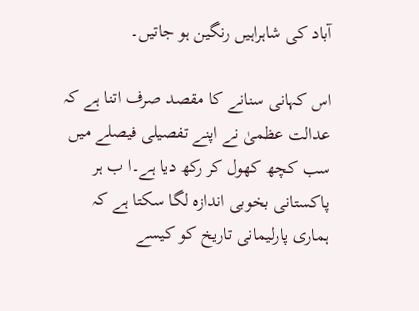آباد کی شاہراہیں رنگین ہو جاتیں۔

اس کہانی سنانے کا مقصد صرف اتنا ہے کہ عدالت عظمیٰ نے اپنے تفصیلی فیصلے میں سب کچھ کھول کر رکھ دیا ہے۔ا ب ہر پاکستانی بخوبی اندازہ لگا سکتا ہے کہ ہماری پارلیمانی تاریخ کو کیسے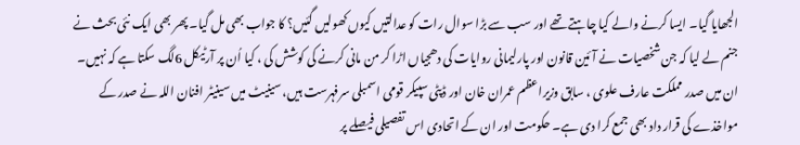الجھایا گیا۔ ایسا کرنے والے کیا چاہتے تھے اور سب سے بڑا سوال رات کو عدالتیں کیوں کھولیں گئیں؟ کا جواب بھی مل گیا۔ پھر بھی ایک نئی بحث نے جنم لے لیا کہ جن شخصیات نے آئین قانون اور پارلیمانی روایات کی دھجیاں اڑا کر من مانی کرنے کی کوشش کی ، کیا اُن پر آرٹیکل 6لگ سکتا ہے کہ نہیں۔ ان میں صدر مملکت عارف علوی ، سابق وزیراعظم عمران خان اور ڈپٹی سپیکر قومی اسمبلی سرفہرست ہیں، سینیٹ میں سینیٹر افنان اللہ نے صدر کے مواخذے کی قرار داد بھی جمع کرا دی ہے۔ حکومت اور ان کے اتحادی اس تفصیلی فیصلے پر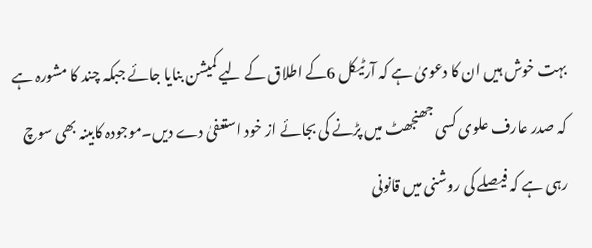بہت خوش ہیں ان کا دعویٰ ہے کہ آرٹیکل 6کے اطلاق کے لیے کمیشن بنایا جائے جبکہ چند کا مشورہ ہے کہ صدر عارف علوی کسی جھنجھٹ میں پڑنے کی بجائے از خود استعفیٰ دے دیں۔موجودہ کابینہ بھی سوچ رہی ہے کہ فیصلے کی روشنی میں قانونی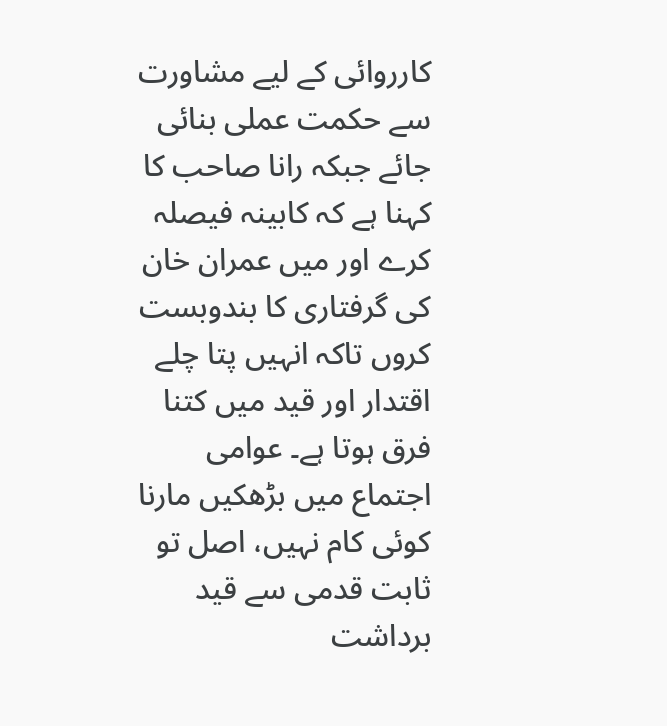کارروائی کے لیے مشاورت سے حکمت عملی بنائی جائے جبکہ رانا صاحب کا کہنا ہے کہ کابینہ فیصلہ کرے اور میں عمران خان کی گرفتاری کا بندوبست کروں تاکہ انہیں پتا چلے اقتدار اور قید میں کتنا فرق ہوتا ہے۔ عوامی اجتماع میں بڑھکیں مارنا کوئی کام نہیں، اصل تو ثابت قدمی سے قید برداشت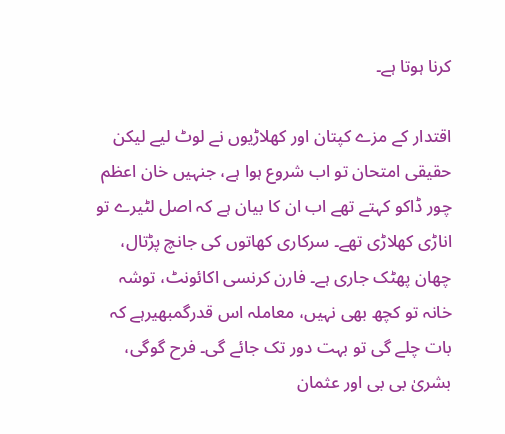کرنا ہوتا ہے۔

اقتدار کے مزے کپتان اور کھلاڑیوں نے لوٹ لیے لیکن حقیقی امتحان تو اب شروع ہوا ہے، جنہیں خان اعظم چور ڈاکو کہتے تھے اب ان کا بیان ہے کہ اصل لٹیرے تو اناڑی کھلاڑی تھے۔ سرکاری کھاتوں کی جانچ پڑتال، چھان پھٹک جاری ہے۔ فارن کرنسی اکائونٹ، توشہ خانہ تو کچھ بھی نہیں، معاملہ اس قدرگمبھیرہے کہ بات چلے گی تو بہت دور تک جائے گی۔ فرح گوگی، بشریٰ بی بی اور عثمان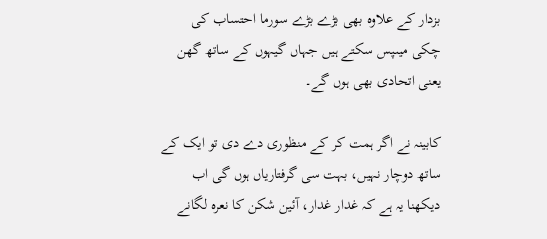بزدار کے علاوہ بھی بڑے بڑے سورما احتساب کی چکی میںپس سکتے ہیں جہاں گیہوں کے ساتھ گھن یعنی اتحادی بھی ہوں گے۔

کابینہ نے اگر ہمت کر کے منظوری دے دی تو ایک کے ساتھ دوچار نہیں، بہت سی گرفتاریاں ہوں گی اب دیکھنا یہ ہے کہ غدار غدار، آئین شکن کا نعرہ لگانے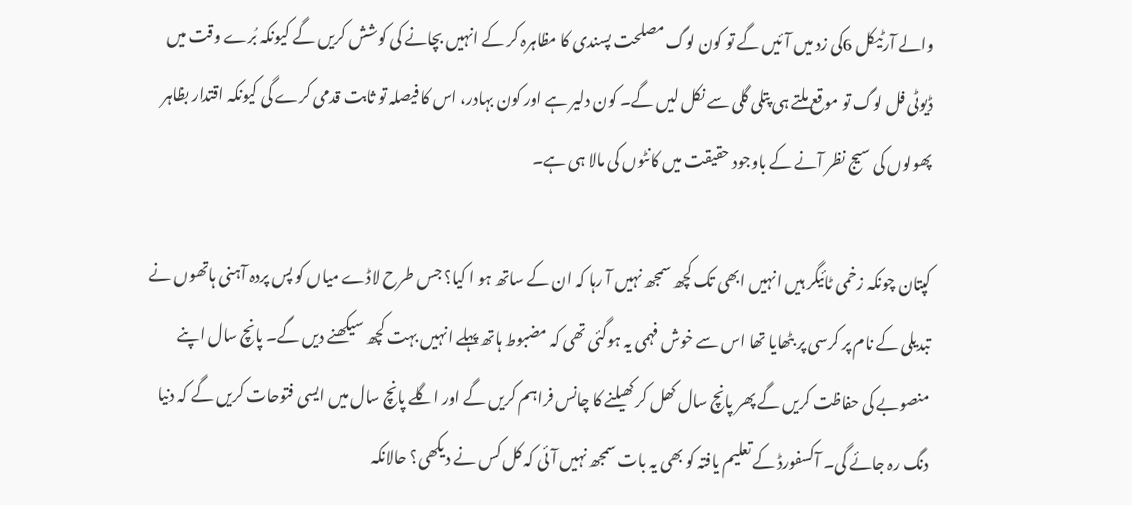والے آرٹیکل 6کی زد میں آئیں گے تو کون لوگ مصلحت پسندی کا مظاہرہ کر کے انہیں بچانے کی کوشش کریں گے کیونکہ بُرے وقت میں ڈیوٹی فل لوگ تو موقع ملتے ہی پتلی گلی سے نکل لیں گے۔ کون دلیر ہے اور کون بہادر، اس کا فیصلہ تو ثابت قدمی کرے گی کیونکہ اقتدار بظاہر پھولوں کی سیج نظر آنے کے باوجود حقیقت میں کانٹوں کی مالا ہی ہے۔

کپتان چونکہ زخمی ٹائیگر ہیں انہیں ابھی تک کچھ سمجھ نہیں آ رہا کہ ان کے ساتھ ہو ا کیا؟ جس طرح لاڈے میاں کو پس پردہ آہنی ہاتھوں نے تبدیلی کے نام پر کرسی پر بٹھایا تھا اس سے خوش فہمی یہ ہوگئی تھی کہ مضبوط ہاتھ پہلے انہیں بہت کچھ سیکھنے دیں گے۔ پانچ سال اپنے منصوبے کی حفاظت کریں گے پھر پانچ سال کھل کر کھیلنے کا چانس فراہم کریں گے اور اگلے پانچ سال میں ایسی فتوحات کریں گے کہ دنیا دنگ رہ جائے گی۔ آکسفورڈ کے تعلیم یافتہ کو بھی یہ بات سمجھ نہیں آئی کہ کل کس نے دیکھی؟ حالانکہ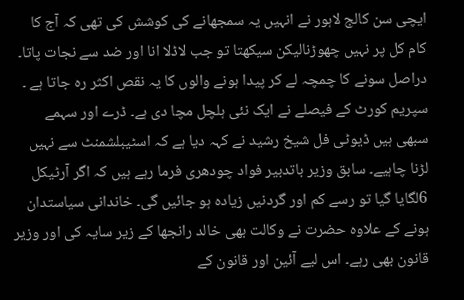ایچی سن کالج لاہور نے انہیں یہ سمجھانے کی کوشش کی تھی کہ آج کا کام کل پر نہیں چھوڑنالیکن سیکھتا تو جب لاڈلا انا اور ضد سے نجات پاتا۔ دراصل سونے کا چمچہ لے کر پیدا ہونے والوں کا یہ نقص اکثر رہ جاتا ہے ۔ سپریم کورٹ کے فیصلے نے ایک نئی ہلچل مچا دی ہے۔ ڈرے اور سہمے سبھی ہیں ڈیوٹی فل شیخ رشید نے کہہ دیا ہے کہ اسٹیبلشمنٹ سے نہیں لڑنا چاہیے۔ سابق وزیر باتدبیر فواد چودھری فرما رہے ہیں کہ اگر آرٹیکل 6لگایا گیا تو رسے کم اور گردنیں زیادہ ہو جائیں گی۔ خاندانی سیاستدان ہونے کے علاوہ حضرت نے وکالت بھی خالد رانجھا کے زیر سایہ کی اور وزیر قانون بھی رہے۔ اس لیے آئین اور قانون کے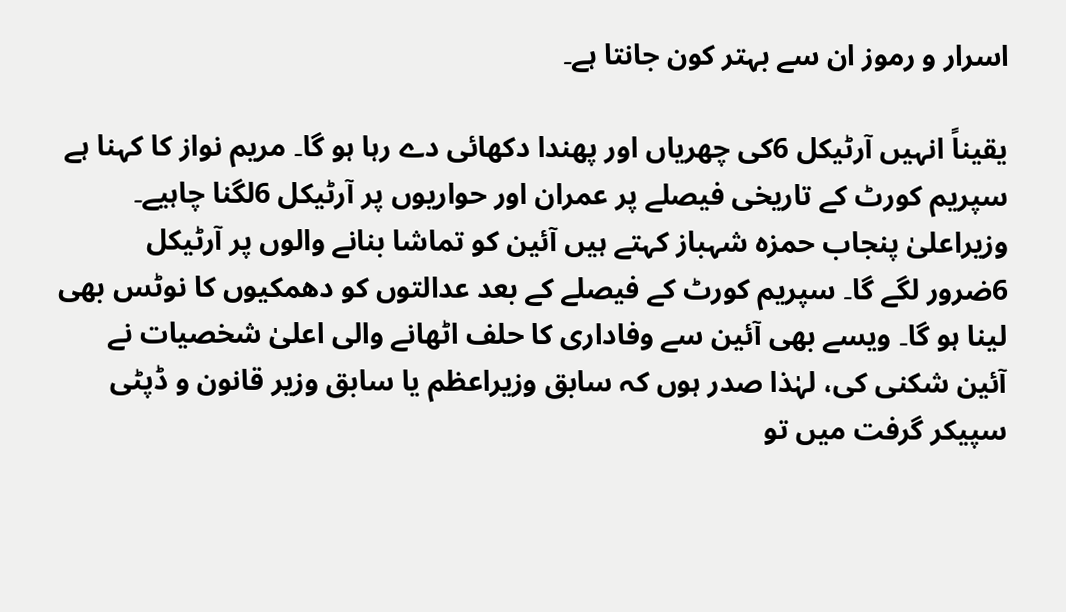اسرار و رموز ان سے بہتر کون جانتا ہے۔

یقیناً انہیں آرٹیکل 6کی چھریاں اور پھندا دکھائی دے رہا ہو گا۔ مریم نواز کا کہنا ہے سپریم کورٹ کے تاریخی فیصلے پر عمران اور حواریوں پر آرٹیکل 6لگنا چاہیے۔ وزیراعلیٰ پنجاب حمزہ شہباز کہتے ہیں آئین کو تماشا بنانے والوں پر آرٹیکل 6ضرور لگے گا۔ سپریم کورٹ کے فیصلے کے بعد عدالتوں کو دھمکیوں کا نوٹس بھی لینا ہو گا۔ ویسے بھی آئین سے وفاداری کا حلف اٹھانے والی اعلیٰ شخصیات نے آئین شکنی کی، لہٰذا صدر ہوں کہ سابق وزیراعظم یا سابق وزیر قانون و ڈپٹی سپیکر گرفت میں تو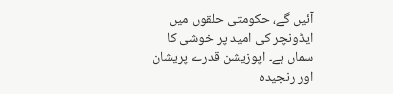آئیں گے، حکومتی حلقوں میں ایڈونچر کی امید پر خوشی کا سماں ہے۔ اپوزیشن قدرے پریشان اور رنجیدہ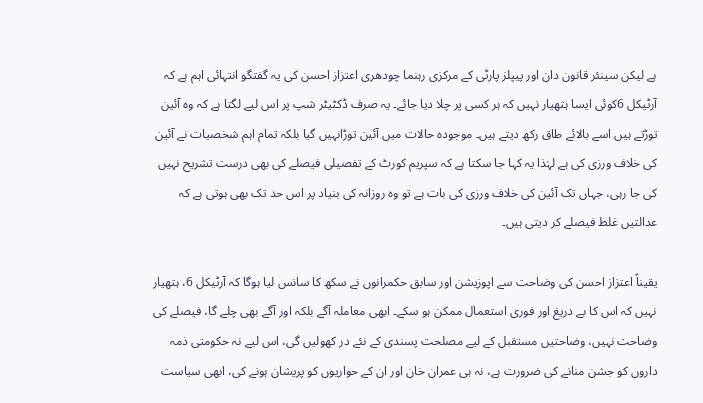ہے لیکن سینئر قانون دان اور پیپلز پارٹی کے مرکزی رہنما چودھری اعتزاز احسن کی یہ گفتگو انتہائی اہم ہے کہ آرٹیکل 6کوئی ایسا ہتھیار نہیں کہ ہر کسی پر چلا دیا جائے۔ یہ صرف ڈکٹیٹر شپ پر اس لیے لگتا ہے کہ وہ آئین توڑتے ہیں اسے بالائے طاق رکھ دیتے ہیں۔ موجودہ حالات میں آئین توڑانہیں گیا بلکہ تمام اہم شخصیات نے آئین کی خلاف ورزی کی ہے لہٰذا یہ کہا جا سکتا ہے کہ سپریم کورٹ کے تفصیلی فیصلے کی بھی درست تشریح نہیں کی جا رہی، جہاں تک آئین کی خلاف ورزی کی بات ہے تو وہ روزانہ کی بنیاد پر اس حد تک بھی ہوتی ہے کہ عدالتیں غلط فیصلے کر دیتی ہیں۔

یقیناً اعتزاز احسن کی وضاحت سے اپوزیشن اور سابق حکمرانوں نے سکھ کا سانس لیا ہوگا کہ آرٹیکل 6، ہتھیار نہیں کہ اس کا بے دریغ اور فوری استعمال ممکن ہو سکے۔ ابھی معاملہ آگے بلکہ اور آگے بھی چلے گا، فیصلے کی وضاحت نہیں، وضاحتیں مستقبل کے لیے مصلحت پسندی کے نئے در کھولیں گی، اس لیے نہ حکومتی ذمہ داروں کو جشن منانے کی ضرورت ہے، نہ ہی عمران خان اور ان کے حواریوں کو پریشان ہونے کی، ابھی سیاست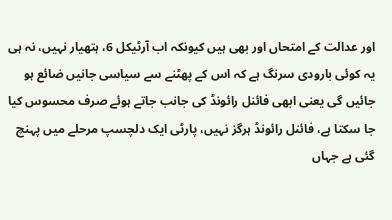اور عدالت کے امتحاں اور بھی ہیں کیونکہ اب آرٹیکل 6، ہتھیار نہیں، نہ ہی یہ کوئی بارودی سرنگ ہے کہ اس کے پھٹنے سے سیاسی جانیں ضائع ہو جائیں گی یعنی ابھی فائنل رائونڈ کی جانب جاتے ہوئے صرف محسوس کیا جا سکتا ہے، فائنل رائونڈ ہرگز نہیں، پارٹی ایک دلچسپ مرحلے میں پہنچ گئی ہے جہاں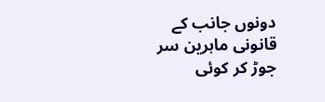دونوں جانب کے قانونی ماہرین سر جوڑ کر کوئی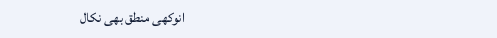انوکھی منطق بھی نکال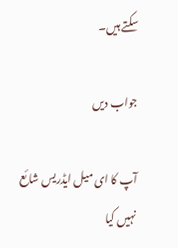سکتے ہیں۔

جواب دیں

آپ کا ای میل ایڈریس شائع نہیں کیا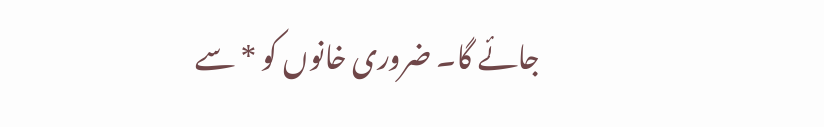جائے گا۔ ضروری خانوں کو * سے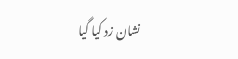نشان زد کیا گیا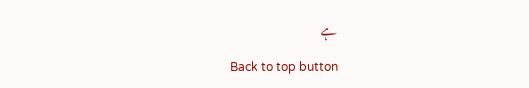ہے

Back to top button